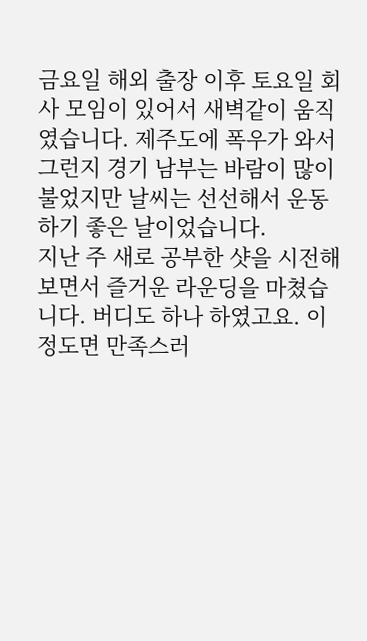금요일 해외 출장 이후 토요일 회사 모임이 있어서 새벽같이 움직였습니다. 제주도에 폭우가 와서 그런지 경기 남부는 바람이 많이 불었지만 날씨는 선선해서 운동하기 좋은 날이었습니다.
지난 주 새로 공부한 샷을 시전해 보면서 즐거운 라운딩을 마쳤습니다. 버디도 하나 하였고요. 이정도면 만족스러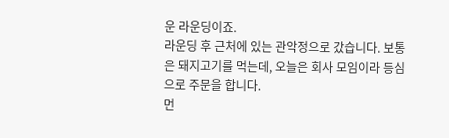운 라운딩이죠.
라운딩 후 근처에 있는 관악정으로 갔습니다. 보통은 돼지고기를 먹는데, 오늘은 회사 모임이라 등심으로 주문을 합니다.
먼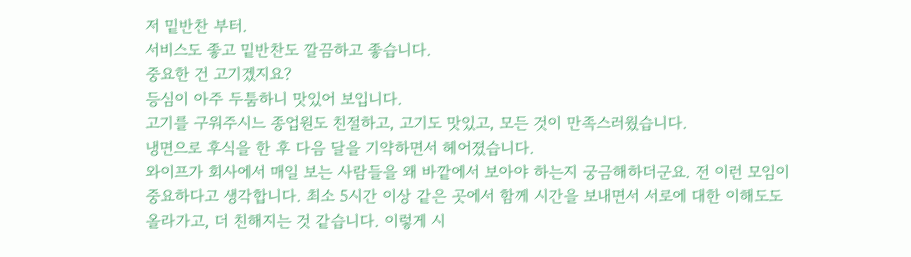저 밑반찬 부터.
서비스도 좋고 밑반찬도 깔끔하고 좋습니다.
중요한 건 고기겠지요?
등심이 아주 두툼하니 맛있어 보입니다.
고기를 구워주시느 종업원도 친절하고, 고기도 맛있고, 모든 것이 만족스러웠습니다.
냉면으로 후식을 한 후 다음 달을 기약하면서 헤어졌습니다.
와이프가 회사에서 매일 보는 사람들을 왜 바깥에서 보아야 하는지 궁금해하더군요. 전 이런 모임이 중요하다고 생각합니다. 최소 5시간 이상 같은 곳에서 함께 시간을 보내면서 서로에 대한 이해도도 올라가고, 더 친해지는 것 같습니다. 이렇게 시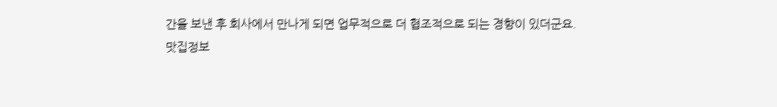간을 보낸 후 회사에서 만나게 되면 업무적으로 더 협조적으로 되는 경향이 있더군요.
맛집정보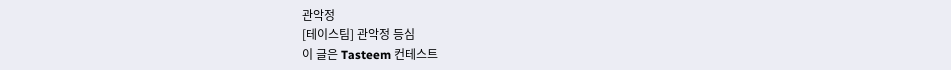관악정
[테이스팀] 관악정 등심
이 글은 Tasteem 컨테스트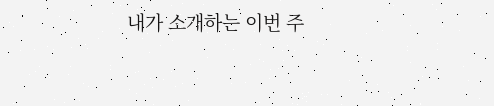내가 소개하는 이번 주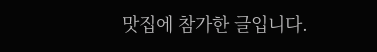맛집에 참가한 글입니다.